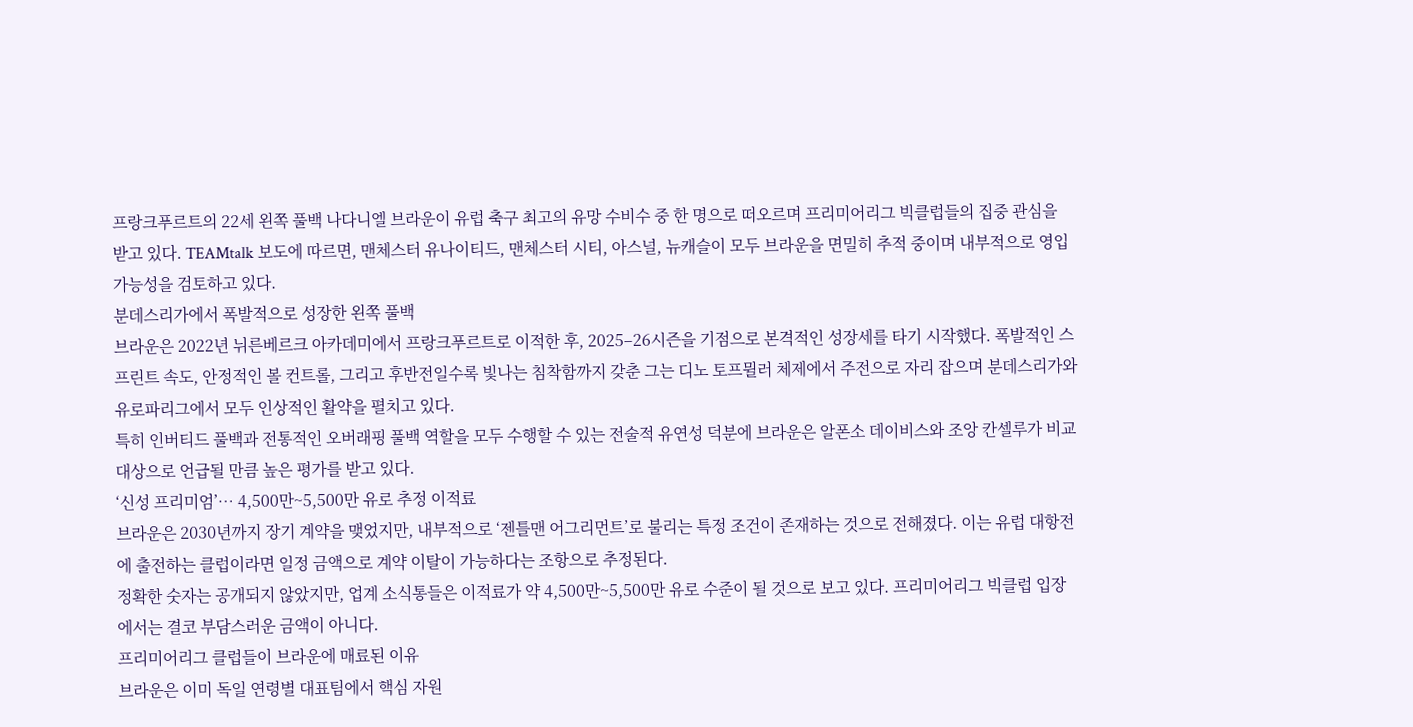프랑크푸르트의 22세 왼쪽 풀백 나다니엘 브라운이 유럽 축구 최고의 유망 수비수 중 한 명으로 떠오르며 프리미어리그 빅클럽들의 집중 관심을 받고 있다. TEAMtalk 보도에 따르면, 맨체스터 유나이티드, 맨체스터 시티, 아스널, 뉴캐슬이 모두 브라운을 면밀히 추적 중이며 내부적으로 영입 가능성을 검토하고 있다.
분데스리가에서 폭발적으로 성장한 왼쪽 풀백
브라운은 2022년 뉘른베르크 아카데미에서 프랑크푸르트로 이적한 후, 2025–26시즌을 기점으로 본격적인 성장세를 타기 시작했다. 폭발적인 스프린트 속도, 안정적인 볼 컨트롤, 그리고 후반전일수록 빛나는 침착함까지 갖춘 그는 디노 토프뮐러 체제에서 주전으로 자리 잡으며 분데스리가와 유로파리그에서 모두 인상적인 활약을 펼치고 있다.
특히 인버티드 풀백과 전통적인 오버래핑 풀백 역할을 모두 수행할 수 있는 전술적 유연성 덕분에 브라운은 알폰소 데이비스와 조앙 칸셀루가 비교 대상으로 언급될 만큼 높은 평가를 받고 있다.
‘신성 프리미엄’… 4,500만~5,500만 유로 추정 이적료
브라운은 2030년까지 장기 계약을 맺었지만, 내부적으로 ‘젠틀맨 어그리먼트’로 불리는 특정 조건이 존재하는 것으로 전해졌다. 이는 유럽 대항전에 출전하는 클럽이라면 일정 금액으로 계약 이탈이 가능하다는 조항으로 추정된다.
정확한 숫자는 공개되지 않았지만, 업계 소식통들은 이적료가 약 4,500만~5,500만 유로 수준이 될 것으로 보고 있다. 프리미어리그 빅클럽 입장에서는 결코 부담스러운 금액이 아니다.
프리미어리그 클럽들이 브라운에 매료된 이유
브라운은 이미 독일 연령별 대표팀에서 핵심 자원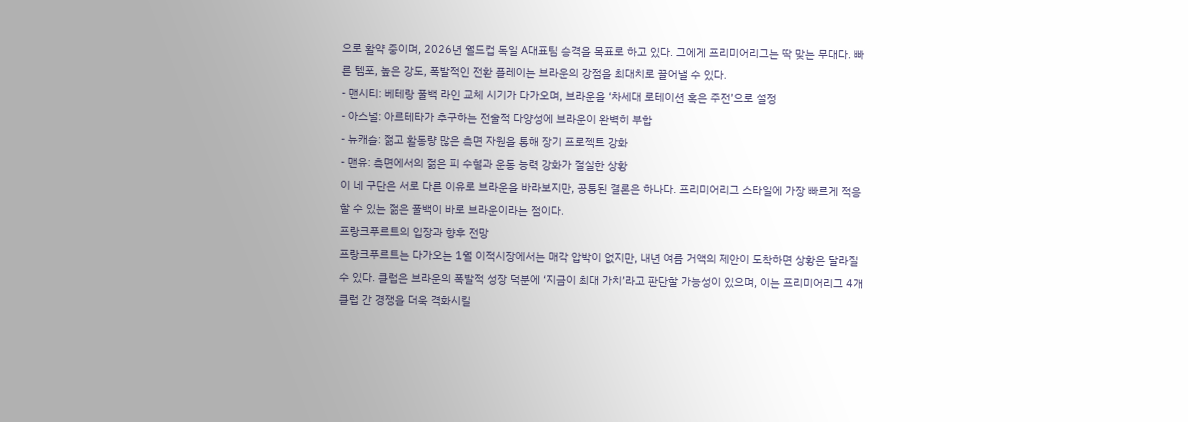으로 활약 중이며, 2026년 월드컵 독일 A대표팀 승격을 목표로 하고 있다. 그에게 프리미어리그는 딱 맞는 무대다. 빠른 템포, 높은 강도, 폭발적인 전환 플레이는 브라운의 강점을 최대치로 끌어낼 수 있다.
- 맨시티: 베테랑 풀백 라인 교체 시기가 다가오며, 브라운을 ‘차세대 로테이션 혹은 주전’으로 설정
- 아스널: 아르테타가 추구하는 전술적 다양성에 브라운이 완벽히 부합
- 뉴캐슬: 젊고 활동량 많은 측면 자원을 통해 장기 프로젝트 강화
- 맨유: 측면에서의 젊은 피 수혈과 운동 능력 강화가 절실한 상황
이 네 구단은 서로 다른 이유로 브라운을 바라보지만, 공통된 결론은 하나다. 프리미어리그 스타일에 가장 빠르게 적응할 수 있는 젊은 풀백이 바로 브라운이라는 점이다.
프랑크푸르트의 입장과 향후 전망
프랑크푸르트는 다가오는 1월 이적시장에서는 매각 압박이 없지만, 내년 여름 거액의 제안이 도착하면 상황은 달라질 수 있다. 클럽은 브라운의 폭발적 성장 덕분에 ‘지금이 최대 가치’라고 판단할 가능성이 있으며, 이는 프리미어리그 4개 클럽 간 경쟁을 더욱 격화시킬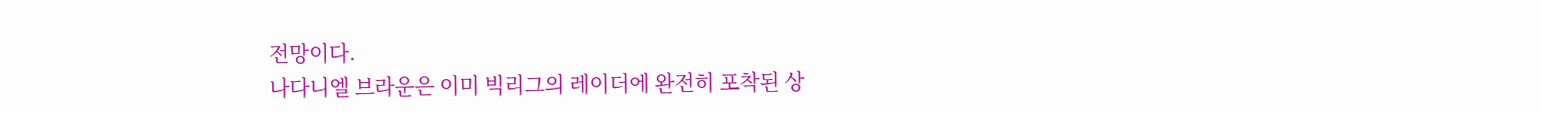전망이다.
나다니엘 브라운은 이미 빅리그의 레이더에 완전히 포착된 상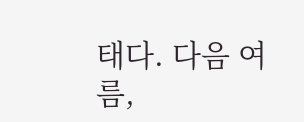태다. 다음 여름,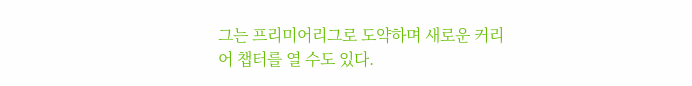그는 프리미어리그로 도약하며 새로운 커리어 챕터를 열 수도 있다.